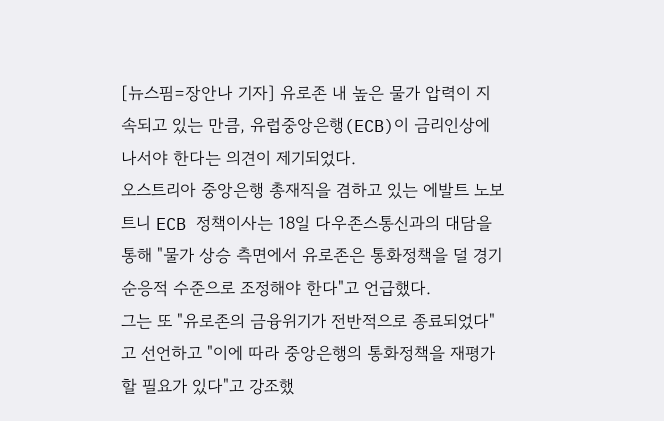[뉴스핌=장안나 기자] 유로존 내 높은 물가 압력이 지속되고 있는 만큼, 유럽중앙은행(ECB)이 금리인상에 나서야 한다는 의견이 제기되었다.
오스트리아 중앙은행 총재직을 겸하고 있는 에발트 노보트니 ECB 정책이사는 18일 다우존스통신과의 대담을 통해 "물가 상승 측면에서 유로존은 통화정책을 덜 경기순응적 수준으로 조정해야 한다"고 언급했다.
그는 또 "유로존의 금융위기가 전반적으로 종료되었다"고 선언하고 "이에 따라 중앙은행의 통화정책을 재평가할 필요가 있다"고 강조했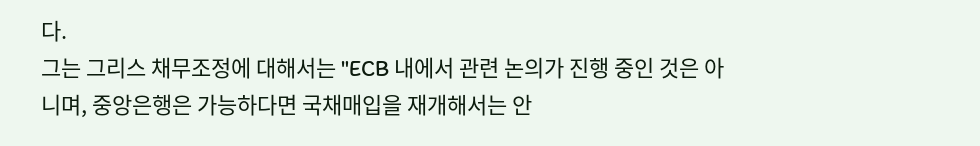다.
그는 그리스 채무조정에 대해서는 "ECB 내에서 관련 논의가 진행 중인 것은 아니며, 중앙은행은 가능하다면 국채매입을 재개해서는 안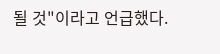될 것"이라고 언급했다.